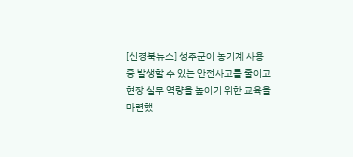[신경북뉴스] 성주군이 농기계 사용 중 발생할 수 있는 안전사고를 줄이고 현장 실무 역량을 높이기 위한 교육을 마련했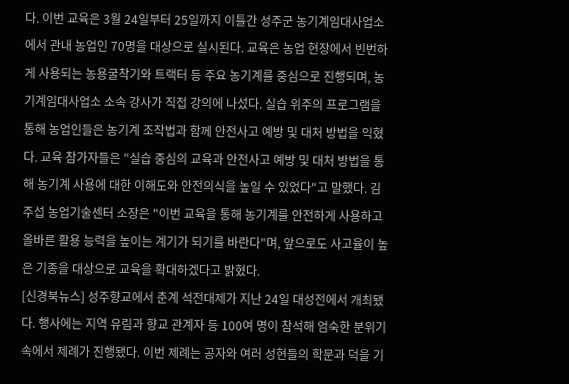다. 이번 교육은 3월 24일부터 25일까지 이틀간 성주군 농기계임대사업소에서 관내 농업인 70명을 대상으로 실시된다. 교육은 농업 현장에서 빈번하게 사용되는 농용굴착기와 트랙터 등 주요 농기계를 중심으로 진행되며, 농기계임대사업소 소속 강사가 직접 강의에 나섰다. 실습 위주의 프로그램을 통해 농업인들은 농기계 조작법과 함께 안전사고 예방 및 대처 방법을 익혔다. 교육 참가자들은 "실습 중심의 교육과 안전사고 예방 및 대처 방법을 통해 농기계 사용에 대한 이해도와 안전의식을 높일 수 있었다"고 말했다. 김주섭 농업기술센터 소장은 "이번 교육을 통해 농기계를 안전하게 사용하고 올바른 활용 능력을 높이는 계기가 되기를 바란다"며, 앞으로도 사고율이 높은 기종을 대상으로 교육을 확대하겠다고 밝혔다.
[신경북뉴스] 성주향교에서 춘계 석전대제가 지난 24일 대성전에서 개최됐다. 행사에는 지역 유림과 향교 관계자 등 100여 명이 참석해 엄숙한 분위기 속에서 제례가 진행됐다. 이번 제례는 공자와 여러 성현들의 학문과 덕을 기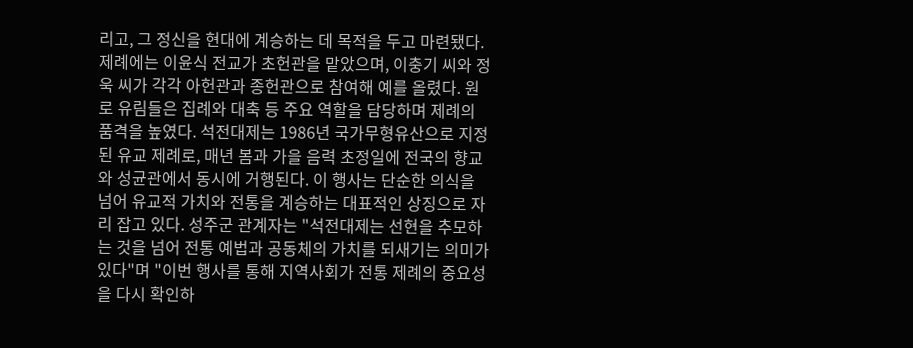리고, 그 정신을 현대에 계승하는 데 목적을 두고 마련됐다. 제례에는 이윤식 전교가 초헌관을 맡았으며, 이충기 씨와 정욱 씨가 각각 아헌관과 종헌관으로 참여해 예를 올렸다. 원로 유림들은 집례와 대축 등 주요 역할을 담당하며 제례의 품격을 높였다. 석전대제는 1986년 국가무형유산으로 지정된 유교 제례로, 매년 봄과 가을 음력 초정일에 전국의 향교와 성균관에서 동시에 거행된다. 이 행사는 단순한 의식을 넘어 유교적 가치와 전통을 계승하는 대표적인 상징으로 자리 잡고 있다. 성주군 관계자는 "석전대제는 선현을 추모하는 것을 넘어 전통 예법과 공동체의 가치를 되새기는 의미가 있다"며 "이번 행사를 통해 지역사회가 전통 제례의 중요성을 다시 확인하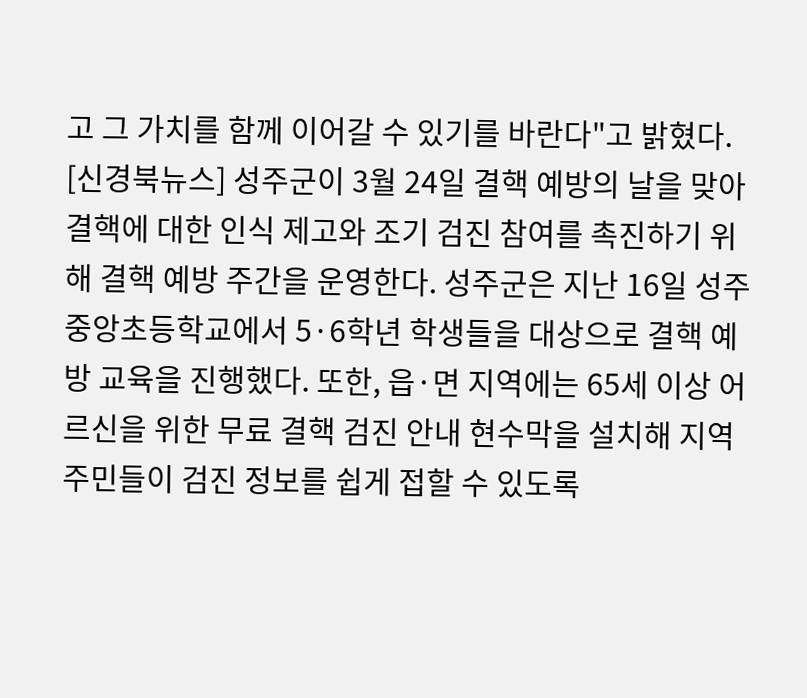고 그 가치를 함께 이어갈 수 있기를 바란다"고 밝혔다.
[신경북뉴스] 성주군이 3월 24일 결핵 예방의 날을 맞아 결핵에 대한 인식 제고와 조기 검진 참여를 촉진하기 위해 결핵 예방 주간을 운영한다. 성주군은 지난 16일 성주중앙초등학교에서 5·6학년 학생들을 대상으로 결핵 예방 교육을 진행했다. 또한, 읍·면 지역에는 65세 이상 어르신을 위한 무료 결핵 검진 안내 현수막을 설치해 지역 주민들이 검진 정보를 쉽게 접할 수 있도록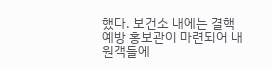했다. 보건소 내에는 결핵 예방 홍보관이 마련되어 내원객들에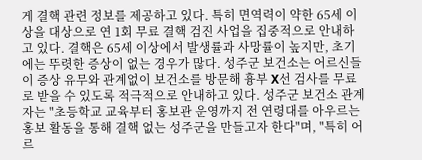게 결핵 관련 정보를 제공하고 있다. 특히 면역력이 약한 65세 이상을 대상으로 연 1회 무료 결핵 검진 사업을 집중적으로 안내하고 있다. 결핵은 65세 이상에서 발생률과 사망률이 높지만, 초기에는 뚜렷한 증상이 없는 경우가 많다. 성주군 보건소는 어르신들이 증상 유무와 관계없이 보건소를 방문해 흉부 X선 검사를 무료로 받을 수 있도록 적극적으로 안내하고 있다. 성주군 보건소 관계자는 "초등학교 교육부터 홍보관 운영까지 전 연령대를 아우르는 홍보 활동을 통해 결핵 없는 성주군을 만들고자 한다"며, "특히 어르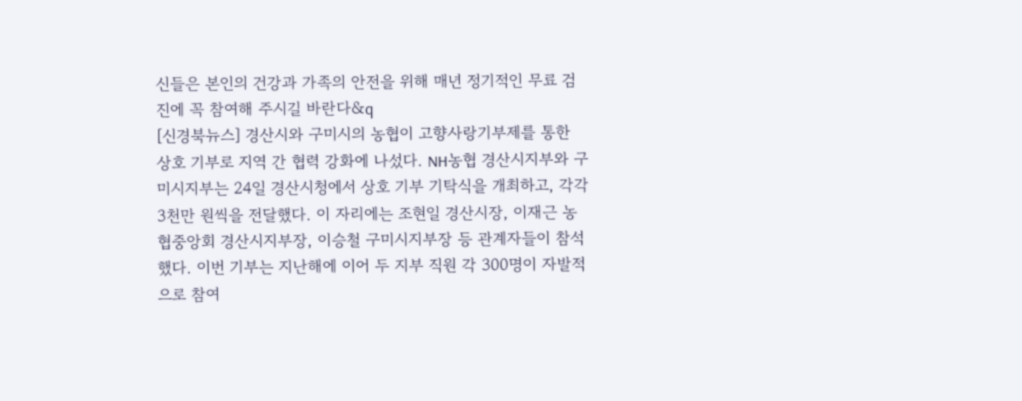신들은 본인의 건강과 가족의 안전을 위해 매년 정기적인 무료 검진에 꼭 참여해 주시길 바란다&q
[신경북뉴스] 경산시와 구미시의 농협이 고향사랑기부제를 통한 상호 기부로 지역 간 협력 강화에 나섰다. NH농협 경산시지부와 구미시지부는 24일 경산시청에서 상호 기부 기탁식을 개최하고, 각각 3천만 원씩을 전달했다. 이 자리에는 조현일 경산시장, 이재근 농협중앙회 경산시지부장, 이승철 구미시지부장 등 관계자들이 참석했다. 이번 기부는 지난해에 이어 두 지부 직원 각 300명이 자발적으로 참여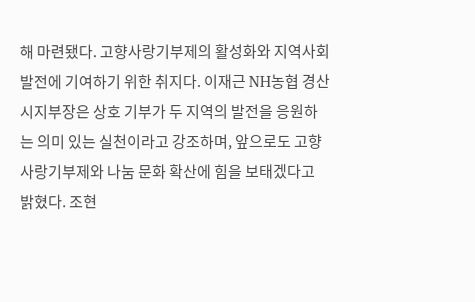해 마련됐다. 고향사랑기부제의 활성화와 지역사회 발전에 기여하기 위한 취지다. 이재근 NH농협 경산시지부장은 상호 기부가 두 지역의 발전을 응원하는 의미 있는 실천이라고 강조하며, 앞으로도 고향사랑기부제와 나눔 문화 확산에 힘을 보태겠다고 밝혔다. 조현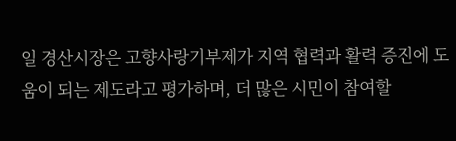일 경산시장은 고향사랑기부제가 지역 협력과 활력 증진에 도움이 되는 제도라고 평가하며, 더 많은 시민이 참여할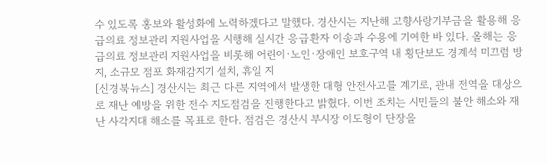수 있도록 홍보와 활성화에 노력하겠다고 말했다. 경산시는 지난해 고향사랑기부금을 활용해 응급의료 정보관리 지원사업을 시행해 실시간 응급환자 이송과 수용에 기여한 바 있다. 올해는 응급의료 정보관리 지원사업을 비롯해 어린이·노인·장애인 보호구역 내 횡단보도 경계석 미끄럼 방지, 소규모 점포 화재감지기 설치, 휴일 지
[신경북뉴스] 경산시는 최근 다른 지역에서 발생한 대형 안전사고를 계기로, 관내 전역을 대상으로 재난 예방을 위한 전수 지도점검을 진행한다고 밝혔다. 이번 조치는 시민들의 불안 해소와 재난 사각지대 해소를 목표로 한다. 점검은 경산시 부시장 이도형이 단장을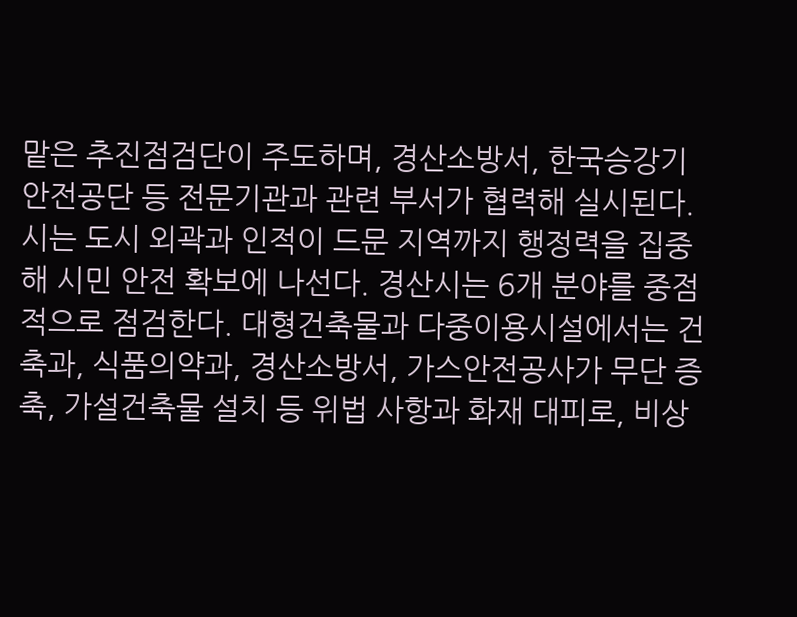맡은 추진점검단이 주도하며, 경산소방서, 한국승강기안전공단 등 전문기관과 관련 부서가 협력해 실시된다. 시는 도시 외곽과 인적이 드문 지역까지 행정력을 집중해 시민 안전 확보에 나선다. 경산시는 6개 분야를 중점적으로 점검한다. 대형건축물과 다중이용시설에서는 건축과, 식품의약과, 경산소방서, 가스안전공사가 무단 증축, 가설건축물 설치 등 위법 사항과 화재 대피로, 비상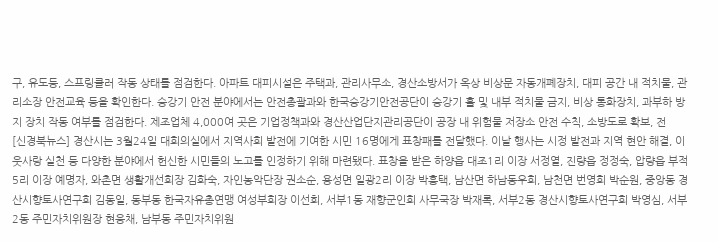구, 유도등, 스프링클러 작동 상태를 점검한다. 아파트 대피시설은 주택과, 관리사무소, 경산소방서가 옥상 비상문 자동개폐장치, 대피 공간 내 적치물, 관리소장 안전교육 등을 확인한다. 승강기 안전 분야에서는 안전총괄과와 한국승강기안전공단이 승강기 홀 및 내부 적치물 금지, 비상 통화장치, 과부하 방지 장치 작동 여부를 점검한다. 제조업체 4,000여 곳은 기업정책과와 경산산업단지관리공단이 공장 내 위험물 저장소 안전 수칙, 소방도로 확보, 전
[신경북뉴스] 경산시는 3월24일 대회의실에서 지역사회 발전에 기여한 시민 16명에게 표창패를 전달했다. 이날 행사는 시정 발전과 지역 현안 해결, 이웃사랑 실천 등 다양한 분야에서 헌신한 시민들의 노고를 인정하기 위해 마련됐다. 표창을 받은 하양읍 대조1리 이장 서정열, 진량읍 정정숙, 압량읍 부적5리 이장 예명자, 와촌면 생활개선회장 김화숙, 자인농악단장 권소순, 용성면 일광2리 이장 박흥택, 남산면 하남동우회, 남천면 번영회 박순원, 중앙동 경산시향토사연구회 김동일, 동부동 한국자유총연맹 여성부회장 이선희, 서부1동 재향군인회 사무국장 박재록, 서부2동 경산시향토사연구회 박영심, 서부2동 주민자치위원장 현응채, 남부동 주민자치위원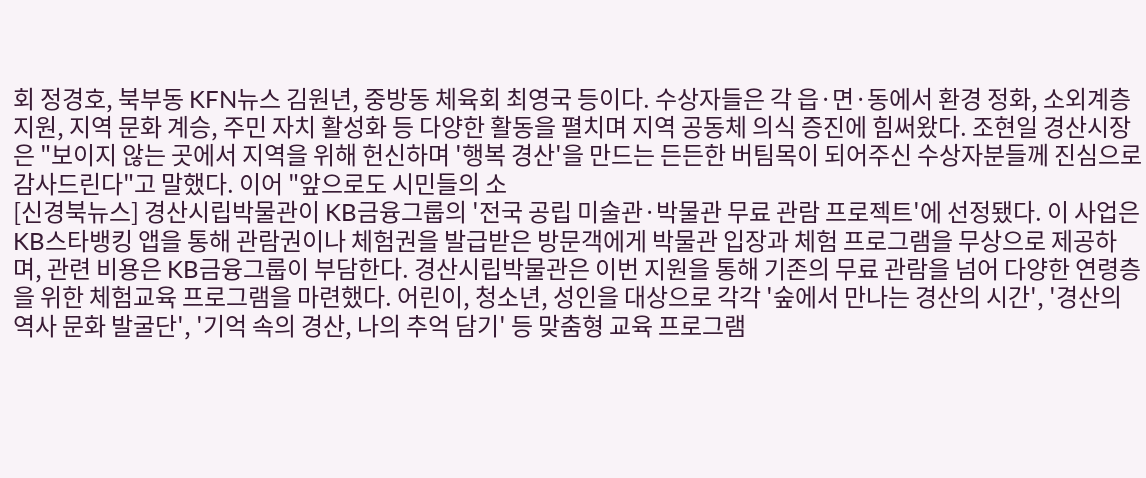회 정경호, 북부동 KFN뉴스 김원년, 중방동 체육회 최영국 등이다. 수상자들은 각 읍·면·동에서 환경 정화, 소외계층 지원, 지역 문화 계승, 주민 자치 활성화 등 다양한 활동을 펼치며 지역 공동체 의식 증진에 힘써왔다. 조현일 경산시장은 "보이지 않는 곳에서 지역을 위해 헌신하며 '행복 경산'을 만드는 든든한 버팀목이 되어주신 수상자분들께 진심으로 감사드린다"고 말했다. 이어 "앞으로도 시민들의 소
[신경북뉴스] 경산시립박물관이 KB금융그룹의 '전국 공립 미술관·박물관 무료 관람 프로젝트'에 선정됐다. 이 사업은 KB스타뱅킹 앱을 통해 관람권이나 체험권을 발급받은 방문객에게 박물관 입장과 체험 프로그램을 무상으로 제공하며, 관련 비용은 KB금융그룹이 부담한다. 경산시립박물관은 이번 지원을 통해 기존의 무료 관람을 넘어 다양한 연령층을 위한 체험교육 프로그램을 마련했다. 어린이, 청소년, 성인을 대상으로 각각 '숲에서 만나는 경산의 시간', '경산의 역사 문화 발굴단', '기억 속의 경산, 나의 추억 담기' 등 맞춤형 교육 프로그램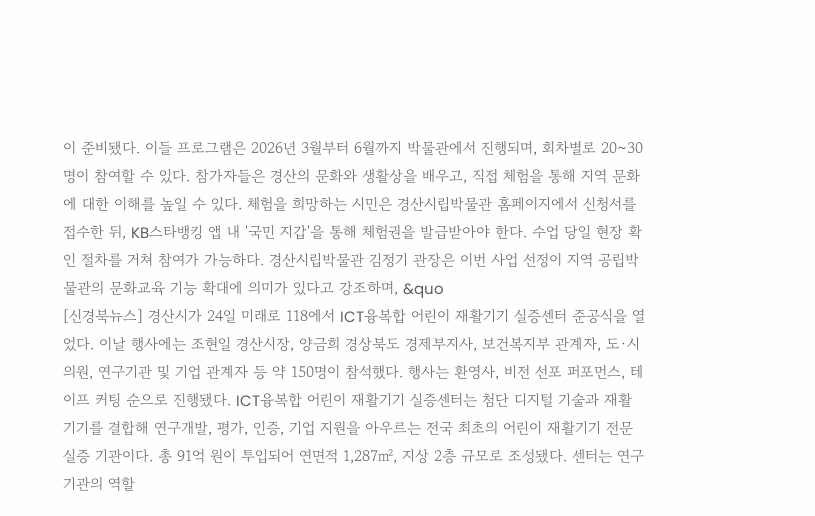이 준비됐다. 이들 프로그램은 2026년 3월부터 6월까지 박물관에서 진행되며, 회차별로 20~30명이 참여할 수 있다. 참가자들은 경산의 문화와 생활상을 배우고, 직접 체험을 통해 지역 문화에 대한 이해를 높일 수 있다. 체험을 희망하는 시민은 경산시립박물관 홈페이지에서 신청서를 접수한 뒤, KB스타뱅킹 앱 내 '국민 지갑'을 통해 체험권을 발급받아야 한다. 수업 당일 현장 확인 절차를 거쳐 참여가 가능하다. 경산시립박물관 김정기 관장은 이번 사업 선정이 지역 공립박물관의 문화교육 기능 확대에 의미가 있다고 강조하며, &quo
[신경북뉴스] 경산시가 24일 미래로 118에서 ICT융복합 어린이 재활기기 실증센터 준공식을 열었다. 이날 행사에는 조현일 경산시장, 양금희 경상북도 경제부지사, 보건복지부 관계자, 도·시의원, 연구기관 및 기업 관계자 등 약 150명이 참석했다. 행사는 환영사, 비전 선포 퍼포먼스, 테이프 커팅 순으로 진행됐다. ICT융복합 어린이 재활기기 실증센터는 첨단 디지털 기술과 재활 기기를 결합해 연구개발, 평가, 인증, 기업 지원을 아우르는 전국 최초의 어린이 재활기기 전문 실증 기관이다. 총 91억 원이 투입되어 연면적 1,287㎡, 지상 2층 규모로 조성됐다. 센터는 연구기관의 역할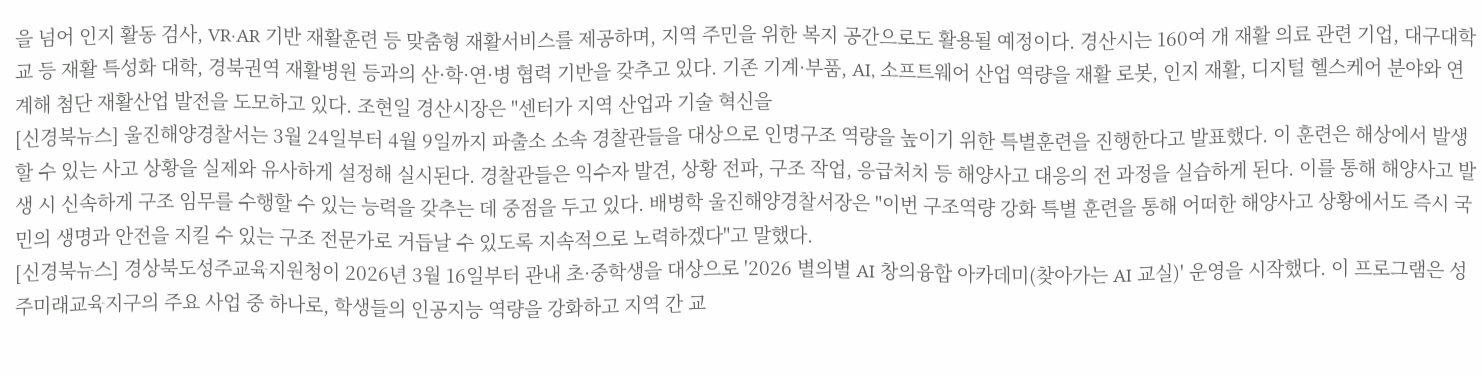을 넘어 인지 활동 검사, VR·AR 기반 재활훈련 등 맞춤형 재활서비스를 제공하며, 지역 주민을 위한 복지 공간으로도 활용될 예정이다. 경산시는 160여 개 재활 의료 관련 기업, 대구대학교 등 재활 특성화 대학, 경북권역 재활병원 등과의 산·학·연·병 협력 기반을 갖추고 있다. 기존 기계·부품, AI, 소프트웨어 산업 역량을 재활 로봇, 인지 재활, 디지털 헬스케어 분야와 연계해 첨단 재활산업 발전을 도모하고 있다. 조현일 경산시장은 "센터가 지역 산업과 기술 혁신을
[신경북뉴스] 울진해양경찰서는 3월 24일부터 4월 9일까지 파출소 소속 경찰관들을 대상으로 인명구조 역량을 높이기 위한 특별훈련을 진행한다고 발표했다. 이 훈련은 해상에서 발생할 수 있는 사고 상황을 실제와 유사하게 설정해 실시된다. 경찰관들은 익수자 발견, 상황 전파, 구조 작업, 응급처치 등 해양사고 대응의 전 과정을 실습하게 된다. 이를 통해 해양사고 발생 시 신속하게 구조 임무를 수행할 수 있는 능력을 갖추는 데 중점을 두고 있다. 배병학 울진해양경찰서장은 "이번 구조역량 강화 특별 훈련을 통해 어떠한 해양사고 상황에서도 즉시 국민의 생명과 안전을 지킬 수 있는 구조 전문가로 거듭날 수 있도록 지속적으로 노력하겠다"고 말했다.
[신경북뉴스] 경상북도성주교육지원청이 2026년 3월 16일부터 관내 초·중학생을 대상으로 '2026 별의별 AI 창의융합 아카데미(찾아가는 AI 교실)' 운영을 시작했다. 이 프로그램은 성주미래교육지구의 주요 사업 중 하나로, 학생들의 인공지능 역량을 강화하고 지역 간 교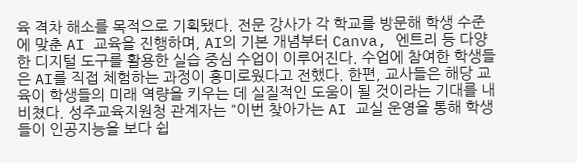육 격차 해소를 목적으로 기획됐다. 전문 강사가 각 학교를 방문해 학생 수준에 맞춘 AI 교육을 진행하며, AI의 기본 개념부터 Canva, 엔트리 등 다양한 디지털 도구를 활용한 실습 중심 수업이 이루어진다. 수업에 참여한 학생들은 AI를 직접 체험하는 과정이 흥미로웠다고 전했다. 한편, 교사들은 해당 교육이 학생들의 미래 역량을 키우는 데 실질적인 도움이 될 것이라는 기대를 내비쳤다. 성주교육지원청 관계자는 "이번 찾아가는 AI 교실 운영을 통해 학생들이 인공지능을 보다 쉽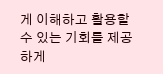게 이해하고 활용할 수 있는 기회를 제공하게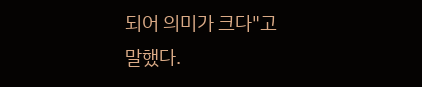되어 의미가 크다"고 말했다.